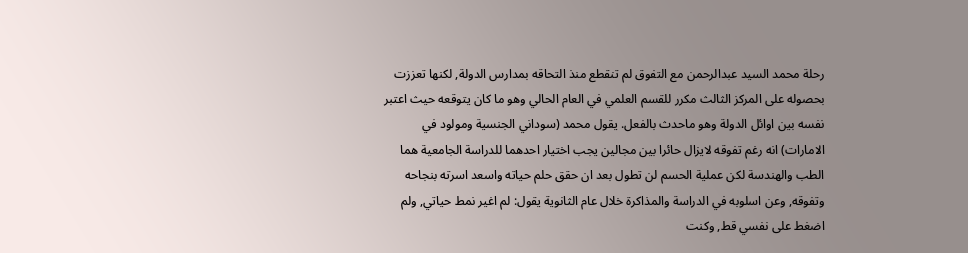رحلة محمد السيد عبدالرحمن مع التفوق لم تنقطع منذ التحاقه بمدارس الدولة, لكنها تعززت بحصوله على المركز الثالث مكرر للقسم العلمي في العام الحالي وهو ما كان يتوقعه حيث اعتبر نفسه بين اوائل الدولة وهو ماحدث بالفعل. يقول محمد (سوداني الجنسية ومولود في الامارات) انه رغم تفوقه لايزال حائرا بين مجالين يجب اختيار احدهما للدراسة الجامعية هما الطب والهندسة لكن عملية الحسم لن تطول بعد ان حقق حلم حياته واسعد اسرته بنجاحه وتفوقه, وعن اسلوبه في الدراسة والمذاكرة خلال عام الثانوية يقول: لم اغير نمط حياتي, ولم اضغط على نفسي قط, وكنت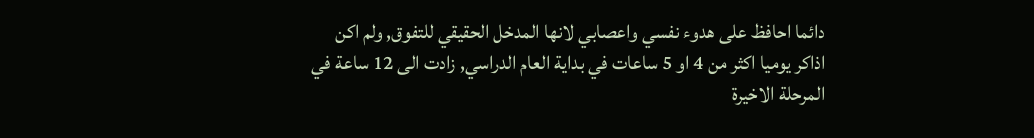دائما احافظ على هدوء نفسي واعصابي لانها المدخل الحقيقي للتفوق, ولم اكن اذاكر يوميا اكثر من 4 او 5 ساعات في بداية العام الدراسي, زادت الى 12 ساعة في المرحلة الاخيرة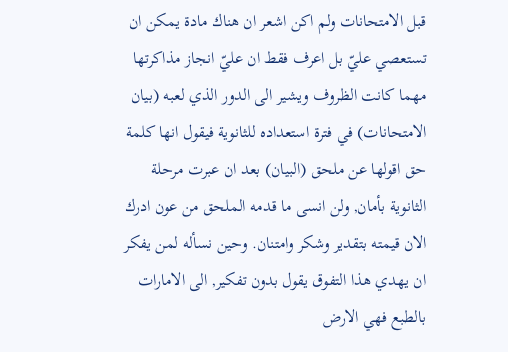قبل الامتحانات ولم اكن اشعر ان هناك مادة يمكن ان تستعصي عليّ بل اعرف فقط ان عليّ انجاز مذاكرتها مهما كانت الظروف ويشير الى الدور الذي لعبه (بيان الامتحانات) في فترة استعداده للثانوية فيقول انها كلمة حق اقولها عن ملحق (البيان) بعد ان عبرت مرحلة الثانوية بأمان, ولن انسى ما قدمه الملحق من عون ادرك الان قيمته بتقدير وشكر وامتنان. وحين نسأله لمن يفكر ان يهدي هذا التفوق يقول بدون تفكير, الى الامارات بالطبع فهي الارض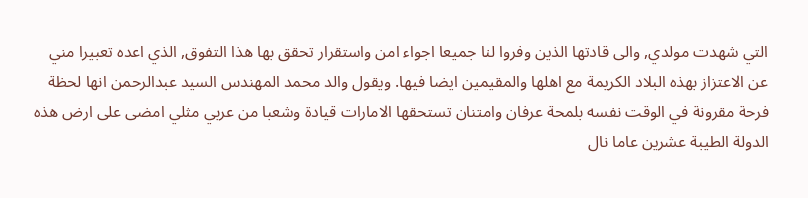التي شهدت مولدي, والى قادتها الذين وفروا لنا جميعا اجواء امن واستقرار تحقق بها هذا التفوق, الذي اعده تعبيرا مني عن الاعتزاز بهذه البلاد الكريمة مع اهلها والمقيمين ايضا فيها. ويقول والد محمد المهندس السيد عبدالرحمن انها لحظة فرحة مقرونة في الوقت نفسه بلمحة عرفان وامتنان تستحقها الامارات قيادة وشعبا من عربي مثلي امضى على ارض هذه الدولة الطيبة عشرين عاما نال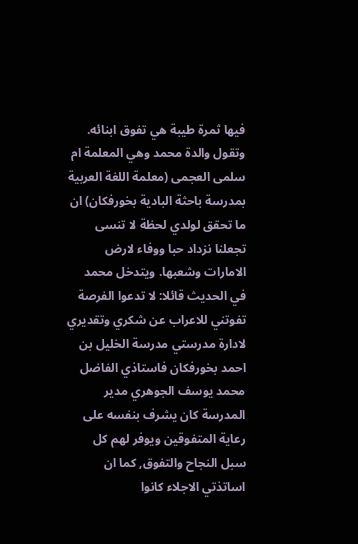فيها ثمرة طيبة هي تفوق ابنائه. وتقول والدة محمد وهي المعلمة ام سلمى العجمى (معلمة اللغة العربية بمدرسة باحثة البادية بخورفكان) ان ما تحقق لولدي لحظة لا تنسى تجعلنا نزداد حبا ووفاء لارض الامارات وشعبها. ويتدخل محمد في الحديث قائلا: لا تدعوا الفرصة تفوتني للاعراب عن شكري وتقديري لادارة مدرستي مدرسة الخليل بن احمد بخورفكان فاستاذي الفاضل محمد يوسف الجوهري مدير المدرسة كان يشرف بنفسه على رعاية المتفوقين ويوفر لهم كل سبل النجاح والتفوق, كما ان اساتذتي الاجلاء كانوا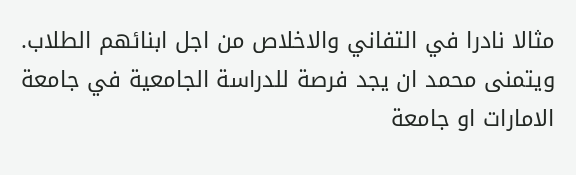مثالا نادرا في التفاني والاخلاص من اجل ابنائهم الطلاب. ويتمنى محمد ان يجد فرصة للدراسة الجامعية في جامعة الامارات او جامعة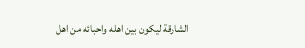الشارقة ليكون بين اهله واحبائه من اهل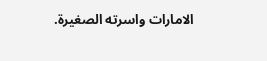الامارات واسرته الصغيرة.